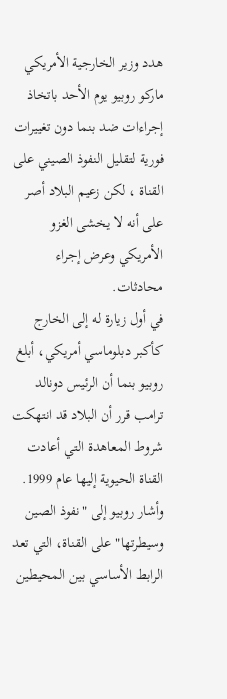هدد وزير الخارجية الأمريكي ماركو روبيو يوم الأحد باتخاذ إجراءات ضد بنما دون تغييرات فورية لتقليل النفوذ الصيني على القناة ، لكن زعيم البلاد أصر على أنه لا يخشى الغزو الأمريكي وعرض إجراء محادثات.
في أول زيارة له إلى الخارج كأكبر دبلوماسي أمريكي، أبلغ روبيو بنما أن الرئيس دونالد ترامب قرر أن البلاد قد انتهكت شروط المعاهدة التي أعادت القناة الحيوية إليها عام 1999.
وأشار روبيو إلى "نفوذ الصين وسيطرتها" على القناة، التي تعد الرابط الأساسي بين المحيطين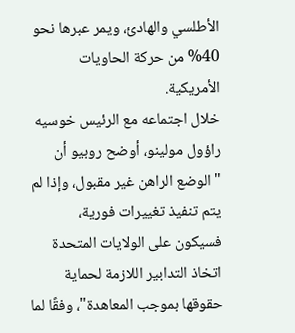الأطلسي والهادئ، ويمر عبرها نحو 40% من حركة الحاويات الأمريكية.
خلال اجتماعه مع الرئيس خوسيه راؤول مولينو، أوضح روبيو أن "الوضع الراهن غير مقبول، وإذا لم يتم تنفيذ تغييرات فورية، فسيكون على الولايات المتحدة اتخاذ التدابير اللازمة لحماية حقوقها بموجب المعاهدة"، وفقًا لما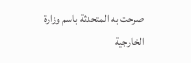صرحت به المتحدثة باسم وزارة الخارجية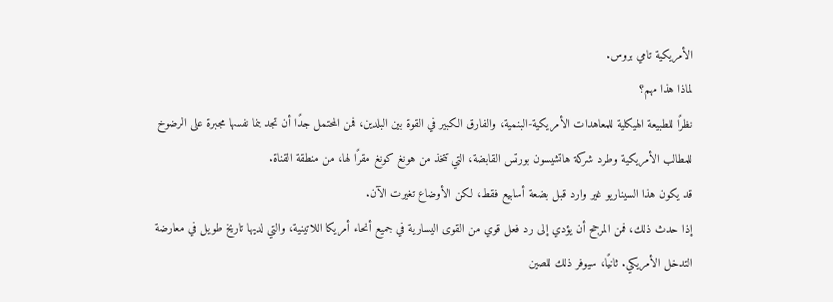الأمريكية تامي بروس.
لماذا هذا مهم؟
نظرًا للطبيعة الهيكلية للمعاهدات الأمريكية-البنمية، والفارق الكبير في القوة بين البلدين، فمن المحتمل جدًا أن تجد بنما نفسها مجبرة على الرضوخ للمطالب الأمريكية وطرد شركة هاتشيسون بورتس القابضة، التي تتخذ من هونغ كونغ مقرًا لها، من منطقة القناة.
قد يكون هذا السيناريو غير وارد قبل بضعة أسابيع فقط، لكن الأوضاع تغيرت الآن.
إذا حدث ذلك، فمن المرجح أن يؤدي إلى رد فعل قوي من القوى اليسارية في جميع أنحاء أمريكا اللاتينية، والتي لديها تاريخ طويل في معارضة التدخل الأمريكي. ثانيًا، سيوفر ذلك للصين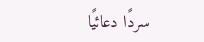سردًا دعائيًا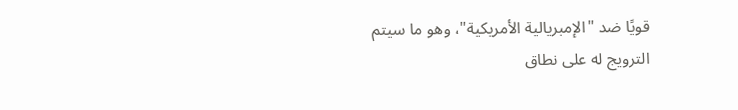قويًا ضد "الإمبريالية الأمريكية"، وهو ما سيتم الترويج له على نطاق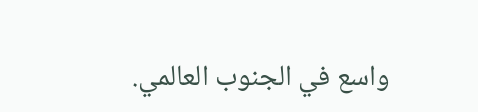واسع في الجنوب العالمي.